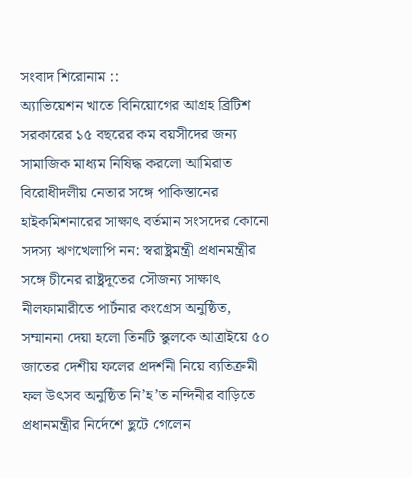সংবাদ শিরোনাম ::
অ্যাভিয়েশন খাতে বিনিয়োগের আগ্রহ ব্রিটিশ সরকারের ১৫ বছরের কম বয়সীদের জন্য সামাজিক মাধ্যম নিষিদ্ধ করলো আমিরাত বিরোধীদলীয় নেতার সঙ্গে পাকিস্তানের হাইকমিশনারের সাক্ষাৎ বর্তমান সংসদের কোনো সদস্য ঋণখেলাপি নন: স্বরাষ্ট্রমন্ত্রী প্রধানমন্ত্রীর সঙ্গে চীনের রাষ্ট্রদূতের সৌজন্য সাক্ষাৎ নীলফামারীতে পার্টনার কংগ্রেস অনুষ্ঠিত, সম্মাননা দেয়া হলো তিনটি স্কুলকে আত্রাইয়ে ৫০ জাতের দেশীয় ফলের প্রদর্শনী নিয়ে ব্যতিক্রমী ফল উৎসব অনুষ্ঠিত নি’হ’ত নন্দিনীর বাড়িতে প্রধানমন্ত্রীর নির্দেশে ছুটে গেলেন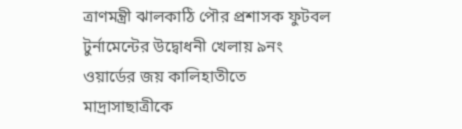ত্রাণমন্ত্রী ঝালকাঠি পৌর প্রশাসক ফুটবল টুর্নামেন্টের উদ্বোধনী খেলায় ৯নং ওয়ার্ডের জয় কালিহাতীতে মাদ্রাসাছাত্রীকে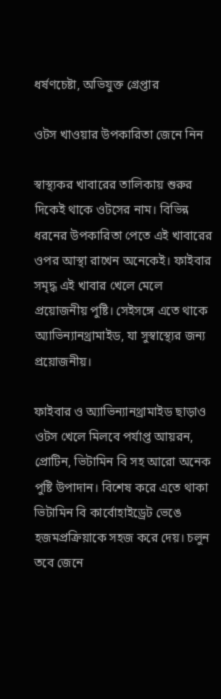ধর্ষণচেষ্টা, অভিযুক্ত গ্রেপ্তার

ওটস খাওয়ার উপকারিতা জেনে নিন

স্বাস্থ্যকর খাবারের তালিকায় শুরুর দিকেই থাকে ওটসের নাম। বিভিন্ন ধরনের উপকারিতা পেতে এই খাবারের ওপর আস্থা রাখেন অনেকেই। ফাইবার সমৃদ্ধ এই খাবার খেলে মেলে প্রয়োজনীয় পুষ্টি। সেইসঙ্গে এতে থাকে অ্যাভিন্যানথ্রামাইড, যা সুস্বাস্থ্যের জন্য প্রয়োজনীয়।

ফাইবার ও অ্যাভিন্যানথ্রামাইড ছাড়াও ওটস খেলে মিলবে পর্যাপ্ত আয়রন, প্রোটিন, ভিটামিন বি সহ আরো অনেক পুষ্টি উপাদান। বিশেষ করে এতে থাকা ভিটামিন বি কার্বোহাইড্রেট ভেঙে হজমপ্রক্রিয়াকে সহজ করে দেয়। চলুন তবে জেনে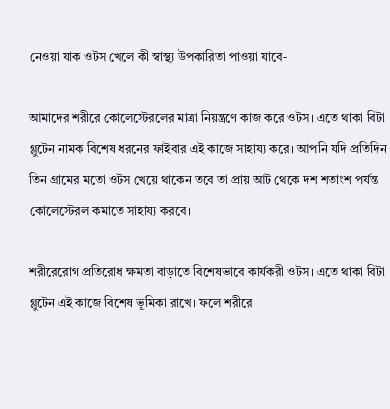নেওয়া যাক ওটস খেলে কী স্বাস্থ্য উপকারিতা পাওয়া যাবে-

আমাদের শরীরে কোলেস্টেরলের মাত্রা নিয়ন্ত্রণে কাজ করে ওটস। এতে থাকা বিটা গ্লুটেন নামক বিশেষ ধরনের ফাইবার এই কাজে সাহায্য করে। আপনি যদি প্রতিদিন তিন গ্রামের মতো ওটস খেয়ে থাকেন তবে তা প্রায় আট থেকে দশ শতাংশ পর্যন্ত কোলেস্টেরল কমাতে সাহায্য করবে।

শরীরেরোগ প্রতিরোধ ক্ষমতা বাড়াতে বিশেষভাবে কার্যকরী ওটস। এতে থাকা বিটা গ্লুটেন এই কাজে বিশেষ ভূমিকা রাখে। ফলে শরীরে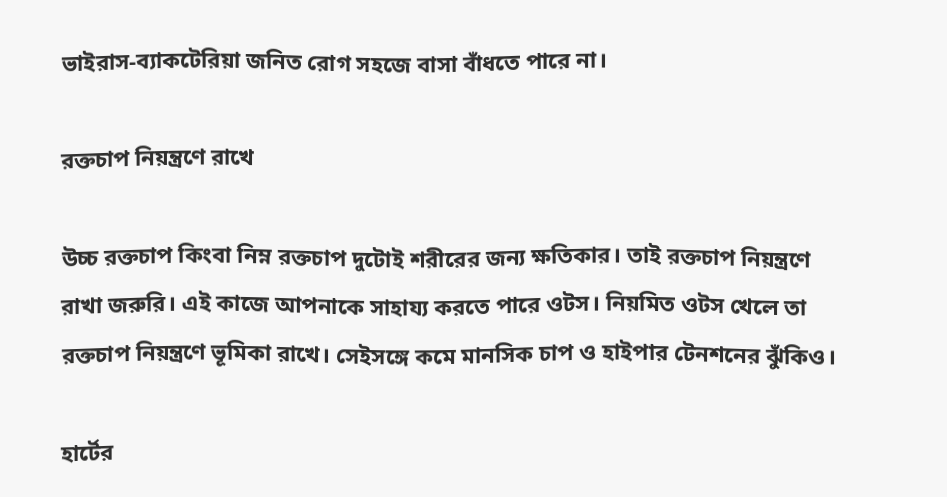ভাইরাস-ব্যাকটেরিয়া জনিত রোগ সহজে বাসা বাঁধতে পারে না।

রক্তচাপ নিয়ন্ত্রণে রাখে

উচ্চ রক্তচাপ কিংবা নিম্ন রক্তচাপ দুটোই শরীরের জন্য ক্ষতিকার। তাই রক্তচাপ নিয়ন্ত্রণে রাখা জরুরি। এই কাজে আপনাকে সাহায্য করতে পারে ওটস। নিয়মিত ওটস খেলে তা রক্তচাপ নিয়ন্ত্রণে ভূমিকা রাখে। সেইসঙ্গে কমে মানসিক চাপ ও হাইপার টেনশনের ঝুঁকিও।

হার্টের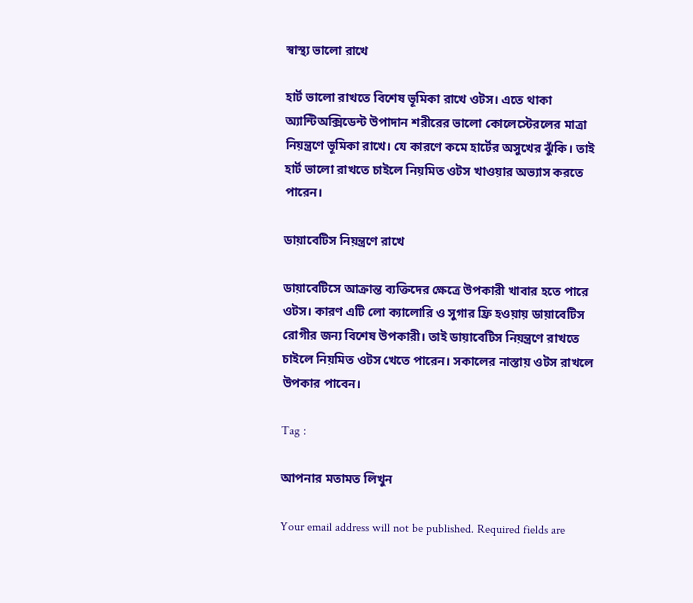স্বাস্থ্য ভালো রাখে

হার্ট ভালো রাখতে বিশেষ ভূমিকা রাখে ওটস। এতে থাকা অ্যান্টিঅক্সিডেন্ট উপাদান শরীরের ভালো কোলেস্টেরলের মাত্রা নিয়ন্ত্রণে ভূমিকা রাখে। যে কারণে কমে হার্টের অসুখের ঝুঁকি। তাই হার্ট ভালো রাখতে চাইলে নিয়মিত ওটস খাওয়ার অভ্যাস করতে পারেন।

ডায়াবেটিস নিয়ন্ত্রণে রাখে

ডায়াবেটিসে আক্রান্ত ব্যক্তিদের ক্ষেত্রে উপকারী খাবার হতে পারে ওটস। কারণ এটি লো ক্যালোরি ও সুগার ফ্রি হওয়ায় ডায়াবেটিস রোগীর জন্য বিশেষ উপকারী। তাই ডায়াবেটিস নিয়ন্ত্রণে রাখতে চাইলে নিয়মিত ওটস খেতে পারেন। সকালের নাস্তায় ওটস রাখলে উপকার পাবেন।

Tag :

আপনার মতামত লিখুন

Your email address will not be published. Required fields are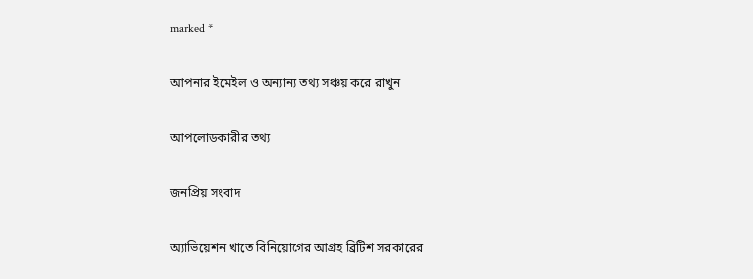marked *

আপনার ইমেইল ও অন্যান্য তথ্য সঞ্চয় করে রাখুন

আপলোডকারীর তথ্য

জনপ্রিয় সংবাদ

অ্যাভিয়েশন খাতে বিনিয়োগের আগ্রহ ব্রিটিশ সরকারের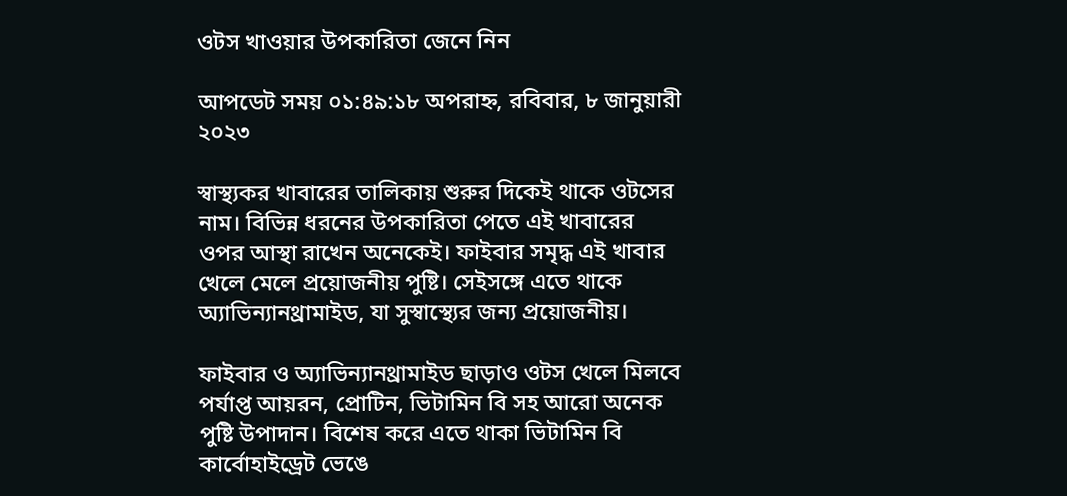ওটস খাওয়ার উপকারিতা জেনে নিন

আপডেট সময় ০১:৪৯:১৮ অপরাহ্ন, রবিবার, ৮ জানুয়ারী ২০২৩

স্বাস্থ্যকর খাবারের তালিকায় শুরুর দিকেই থাকে ওটসের নাম। বিভিন্ন ধরনের উপকারিতা পেতে এই খাবারের ওপর আস্থা রাখেন অনেকেই। ফাইবার সমৃদ্ধ এই খাবার খেলে মেলে প্রয়োজনীয় পুষ্টি। সেইসঙ্গে এতে থাকে অ্যাভিন্যানথ্রামাইড, যা সুস্বাস্থ্যের জন্য প্রয়োজনীয়।

ফাইবার ও অ্যাভিন্যানথ্রামাইড ছাড়াও ওটস খেলে মিলবে পর্যাপ্ত আয়রন, প্রোটিন, ভিটামিন বি সহ আরো অনেক পুষ্টি উপাদান। বিশেষ করে এতে থাকা ভিটামিন বি কার্বোহাইড্রেট ভেঙে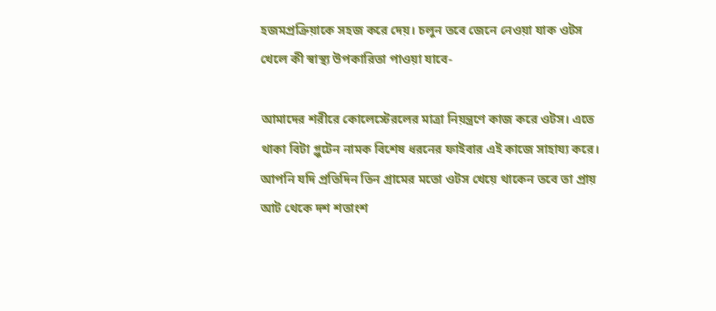হজমপ্রক্রিয়াকে সহজ করে দেয়। চলুন তবে জেনে নেওয়া যাক ওটস খেলে কী স্বাস্থ্য উপকারিতা পাওয়া যাবে-

আমাদের শরীরে কোলেস্টেরলের মাত্রা নিয়ন্ত্রণে কাজ করে ওটস। এতে থাকা বিটা গ্লুটেন নামক বিশেষ ধরনের ফাইবার এই কাজে সাহায্য করে। আপনি যদি প্রতিদিন তিন গ্রামের মতো ওটস খেয়ে থাকেন তবে তা প্রায় আট থেকে দশ শতাংশ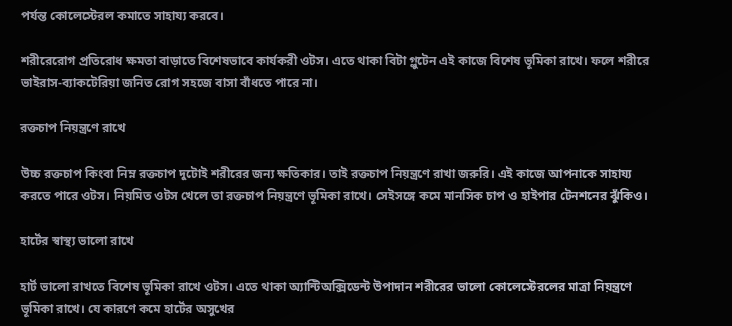পর্যন্ত কোলেস্টেরল কমাতে সাহায্য করবে।

শরীরেরোগ প্রতিরোধ ক্ষমতা বাড়াতে বিশেষভাবে কার্যকরী ওটস। এতে থাকা বিটা গ্লুটেন এই কাজে বিশেষ ভূমিকা রাখে। ফলে শরীরে ভাইরাস-ব্যাকটেরিয়া জনিত রোগ সহজে বাসা বাঁধতে পারে না।

রক্তচাপ নিয়ন্ত্রণে রাখে

উচ্চ রক্তচাপ কিংবা নিম্ন রক্তচাপ দুটোই শরীরের জন্য ক্ষতিকার। তাই রক্তচাপ নিয়ন্ত্রণে রাখা জরুরি। এই কাজে আপনাকে সাহায্য করতে পারে ওটস। নিয়মিত ওটস খেলে তা রক্তচাপ নিয়ন্ত্রণে ভূমিকা রাখে। সেইসঙ্গে কমে মানসিক চাপ ও হাইপার টেনশনের ঝুঁকিও।

হার্টের স্বাস্থ্য ভালো রাখে

হার্ট ভালো রাখতে বিশেষ ভূমিকা রাখে ওটস। এতে থাকা অ্যান্টিঅক্সিডেন্ট উপাদান শরীরের ভালো কোলেস্টেরলের মাত্রা নিয়ন্ত্রণে ভূমিকা রাখে। যে কারণে কমে হার্টের অসুখের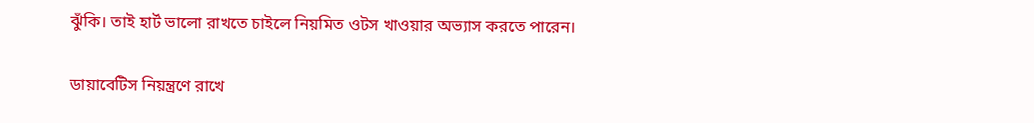ঝুঁকি। তাই হার্ট ভালো রাখতে চাইলে নিয়মিত ওটস খাওয়ার অভ্যাস করতে পারেন।

ডায়াবেটিস নিয়ন্ত্রণে রাখে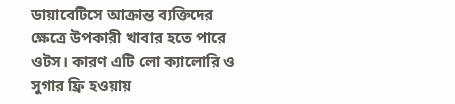ডায়াবেটিসে আক্রান্ত ব্যক্তিদের ক্ষেত্রে উপকারী খাবার হতে পারে ওটস। কারণ এটি লো ক্যালোরি ও সুগার ফ্রি হওয়ায়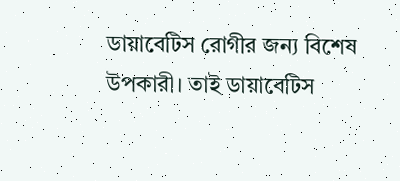ডায়াবেটিস রোগীর জন্য বিশেষ উপকারী। তাই ডায়াবেটিস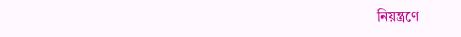নিয়ন্ত্রণে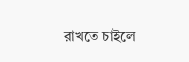রাখতে চাইলে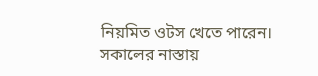নিয়মিত ওটস খেতে পারেন। সকালের নাস্তায়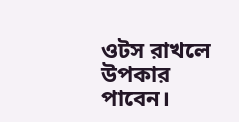ওটস রাখলে উপকার পাবেন।